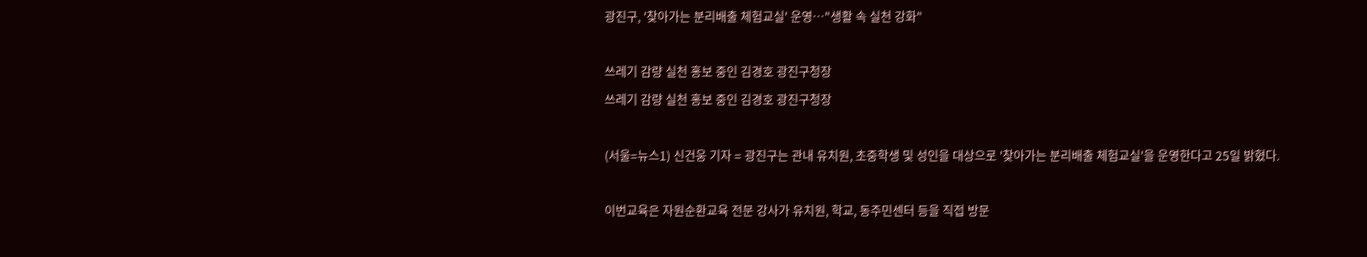광진구, '찾아가는 분리배출 체험교실' 운영…"생활 속 실천 강화"

쓰레기 감량 실천 홍보 중인 김경호 광진구청장
쓰레기 감량 실천 홍보 중인 김경호 광진구청장

(서울=뉴스1) 신건웅 기자 = 광진구는 관내 유치원, 초중학생 및 성인을 대상으로 '찾아가는 분리배출 체험교실'을 운영한다고 25일 밝혔다.

이번교육은 자원순환교육 전문 강사가 유치원, 학교, 동주민센터 등을 직접 방문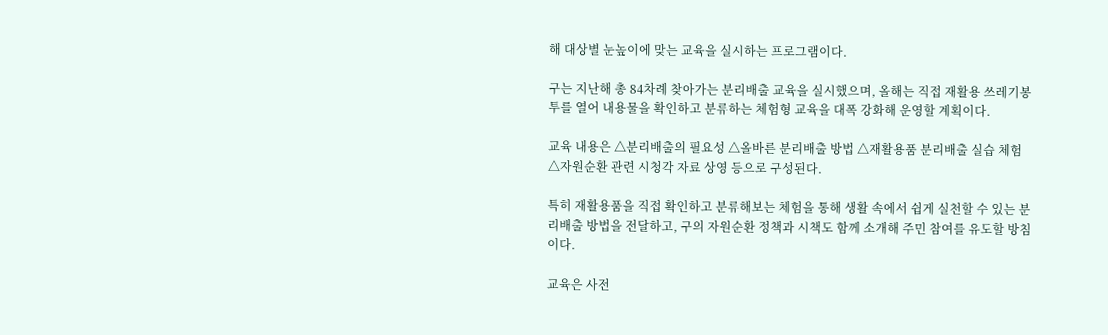해 대상별 눈높이에 맞는 교육을 실시하는 프로그램이다.

구는 지난해 총 84차례 찾아가는 분리배출 교육을 실시했으며, 올해는 직접 재활용 쓰레기봉투를 열어 내용물을 확인하고 분류하는 체험형 교육을 대폭 강화해 운영할 계획이다.

교육 내용은 △분리배출의 필요성 △올바른 분리배출 방법 △재활용품 분리배출 실습 체험 △자원순환 관련 시청각 자료 상영 등으로 구성된다.

특히 재활용품을 직접 확인하고 분류해보는 체험을 통해 생활 속에서 쉽게 실천할 수 있는 분리배출 방법을 전달하고, 구의 자원순환 정책과 시책도 함께 소개해 주민 참여를 유도할 방침이다.

교육은 사전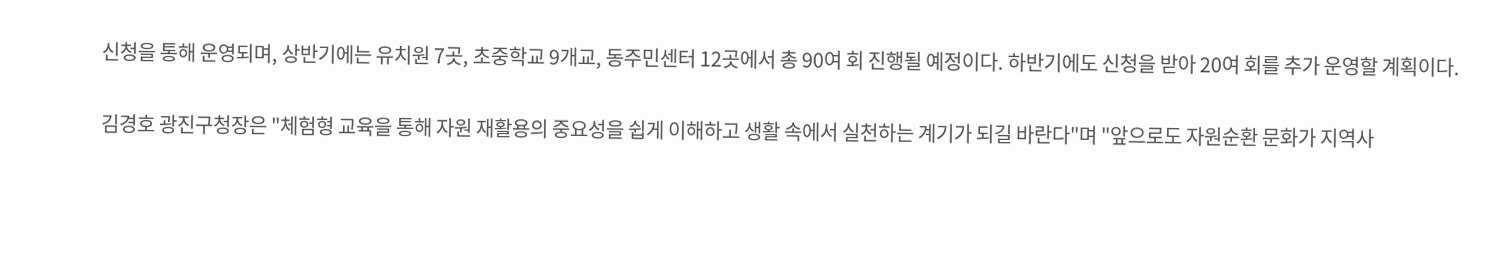신청을 통해 운영되며, 상반기에는 유치원 7곳, 초중학교 9개교, 동주민센터 12곳에서 총 90여 회 진행될 예정이다. 하반기에도 신청을 받아 20여 회를 추가 운영할 계획이다.

김경호 광진구청장은 "체험형 교육을 통해 자원 재활용의 중요성을 쉽게 이해하고 생활 속에서 실천하는 계기가 되길 바란다"며 "앞으로도 자원순환 문화가 지역사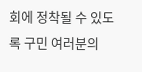회에 정착될 수 있도록 구민 여러분의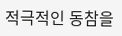적극적인 동참을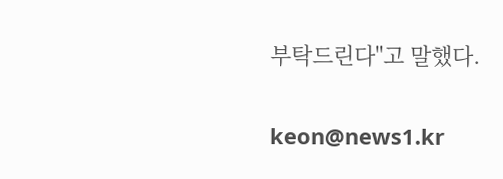부탁드린다"고 말했다.

keon@news1.kr